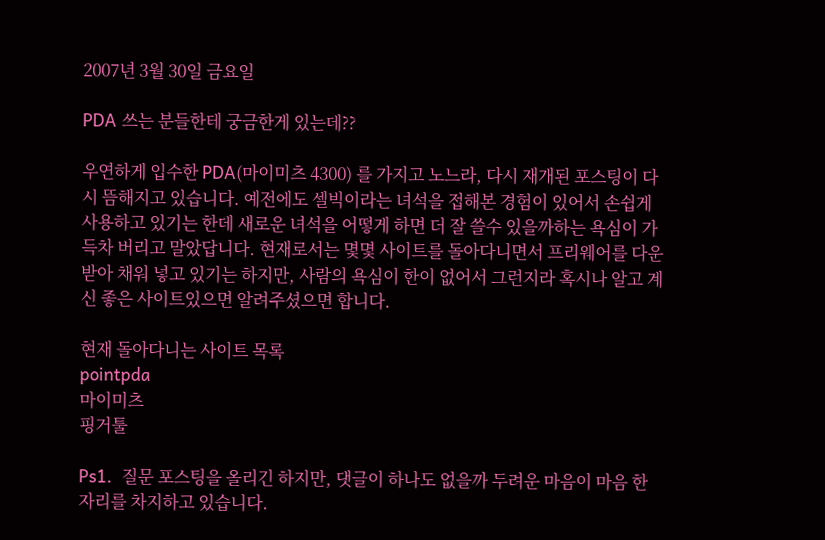2007년 3월 30일 금요일

PDA 쓰는 분들한테 궁금한게 있는데??

우연하게 입수한 PDA(마이미츠 4300) 를 가지고 노느라, 다시 재개된 포스팅이 다시 뜸해지고 있습니다. 예전에도 셀빅이라는 녀석을 접해본 경험이 있어서 손쉽게 사용하고 있기는 한데 새로운 녀석을 어떻게 하면 더 잘 쓸수 있을까하는 욕심이 가득차 버리고 말았답니다. 현재로서는 몇몇 사이트를 돌아다니면서 프리웨어를 다운받아 채워 넣고 있기는 하지만, 사람의 욕심이 한이 없어서 그런지라 혹시나 알고 계신 좋은 사이트있으면 알려주셨으면 합니다.

현재 돌아다니는 사이트 목록
pointpda
마이미츠
핑거툴

Ps1.  질문 포스팅을 올리긴 하지만, 댓글이 하나도 없을까 두려운 마음이 마음 한자리를 차지하고 있습니다.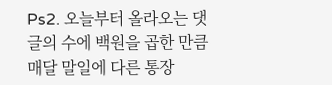Ps2. 오늘부터 올라오는 댓글의 수에 백원을 곱한 만큼 매달 말일에 다른 통장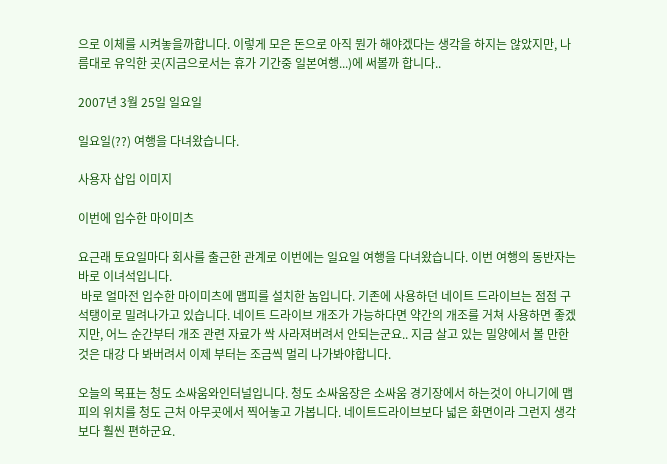으로 이체를 시켜놓을까합니다. 이렇게 모은 돈으로 아직 뭔가 해야겠다는 생각을 하지는 않았지만, 나름대로 유익한 곳(지금으로서는 휴가 기간중 일본여행...)에 써볼까 합니다..

2007년 3월 25일 일요일

일요일(??) 여행을 다녀왔습니다.

사용자 삽입 이미지

이번에 입수한 마이미츠

요근래 토요일마다 회사를 출근한 관계로 이번에는 일요일 여행을 다녀왔습니다. 이번 여행의 동반자는 바로 이녀석입니다.
 바로 얼마전 입수한 마이미츠에 맵피를 설치한 놈입니다. 기존에 사용하던 네이트 드라이브는 점점 구석탱이로 밀려나가고 있습니다. 네이트 드라이브 개조가 가능하다면 약간의 개조를 거쳐 사용하면 좋겠지만, 어느 순간부터 개조 관련 자료가 싹 사라져버려서 안되는군요.. 지금 살고 있는 밀양에서 볼 만한 것은 대강 다 봐버려서 이제 부터는 조금씩 멀리 나가봐야합니다.

오늘의 목표는 청도 소싸움와인터널입니다. 청도 소싸움장은 소싸움 경기장에서 하는것이 아니기에 맵피의 위치를 청도 근처 아무곳에서 찍어놓고 가봅니다. 네이트드라이브보다 넓은 화면이라 그런지 생각보다 훨씬 편하군요.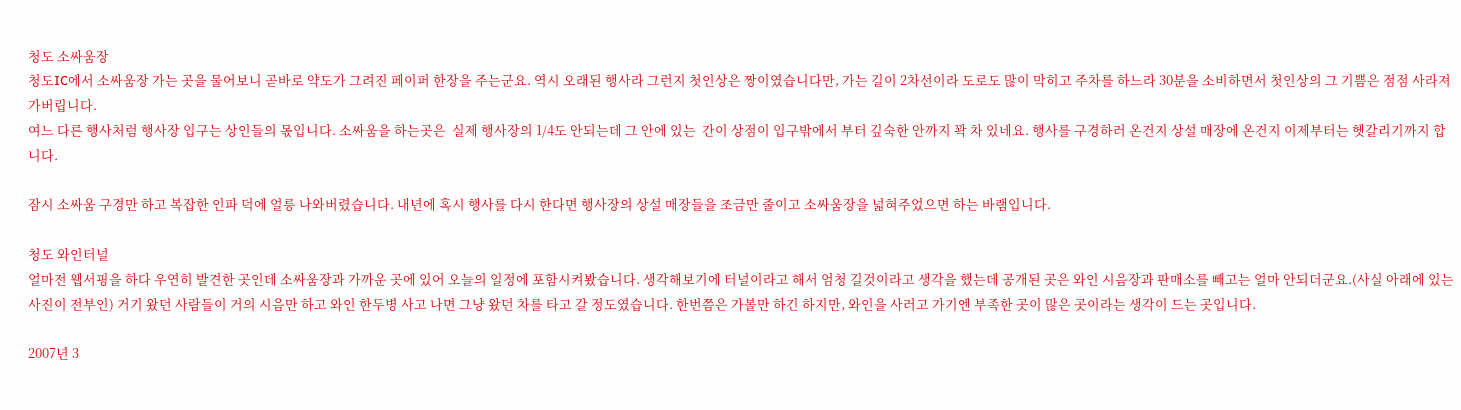청도 소싸움장
청도IC에서 소싸움장 가는 곳을 물어보니 곧바로 약도가 그려진 페이퍼 한장을 주는군요. 역시 오래된 행사라 그런지 첫인상은 짱이였습니다만, 가는 길이 2차선이라 도로도 많이 막히고 주차를 하느라 30분을 소비하면서 첫인상의 그 기쁨은 점점 사라져가버립니다.
여느 다른 행사처럼 행사장 입구는 상인들의 몫입니다. 소싸움을 하는곳은  실제 행사장의 1/4도 안되는데 그 안에 있는  간이 상점이 입구밖에서 부터 깊숙한 안까지 꽉 차 있네요. 행사를 구경하러 온건지 상설 매장에 온건지 이제부터는 헷갈리기까지 합니다.

잠시 소싸움 구경만 하고 복잡한 인파 덕에 얼릉 나와버렸습니다. 내년에 혹시 행사를 다시 한다면 행사장의 상설 매장들을 조금만 줄이고 소싸움장을 넓혀주었으면 하는 바램입니다.

청도 와인터널
얼마전 웹서핑을 하다 우연히 발견한 곳인데 소싸움장과 가까운 곳에 있어 오늘의 일정에 포함시켜봤습니다. 생각해보기에 터널이라고 해서 엄청 길것이라고 생각을 했는데 공개된 곳은 와인 시음장과 판매소를 빼고는 얼마 안되더군요.(사실 아래에 있는 사진이 전부인) 거기 왔던 사람들이 거의 시음만 하고 와인 한두병 사고 나면 그냥 왔던 차를 타고 갈 정도였습니다. 한번쯤은 가볼만 하긴 하지만, 와인을 사러고 가기엔 부족한 곳이 많은 곳이라는 생각이 드는 곳입니다.

2007년 3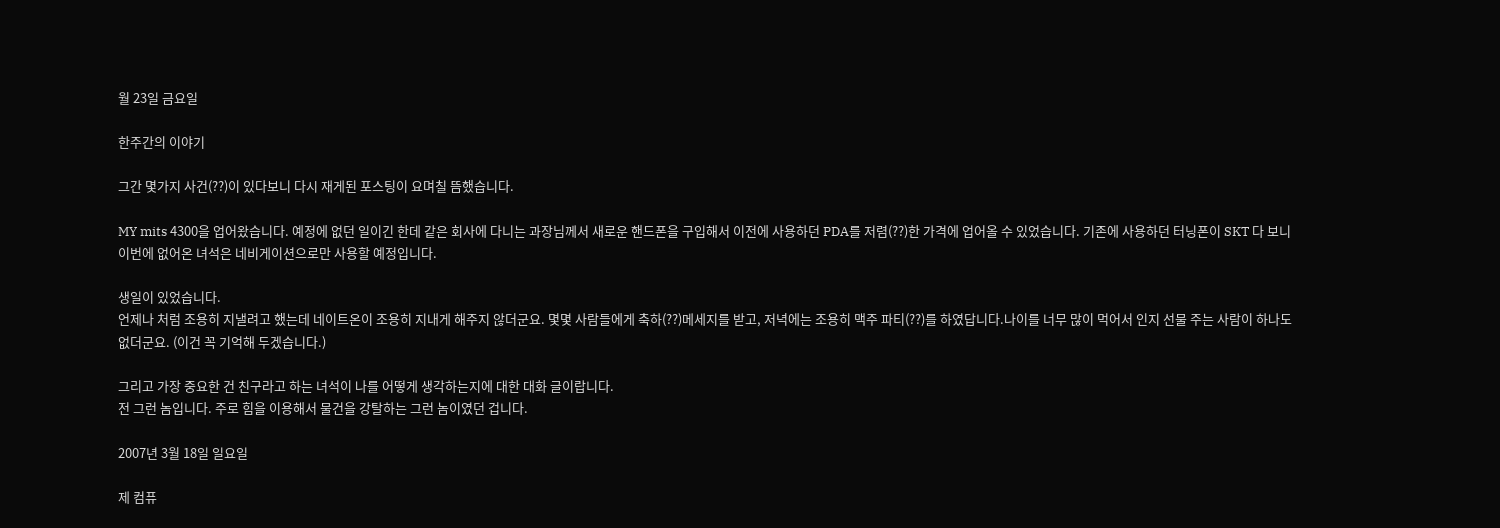월 23일 금요일

한주간의 이야기

그간 몇가지 사건(??)이 있다보니 다시 재게된 포스팅이 요며칠 뜸했습니다.

MY mits 4300을 업어왔습니다. 예정에 없던 일이긴 한데 같은 회사에 다니는 과장님께서 새로운 핸드폰을 구입해서 이전에 사용하던 PDA를 저렴(??)한 가격에 업어올 수 있었습니다. 기존에 사용하던 터닝폰이 SKT 다 보니 이번에 없어온 녀석은 네비게이션으로만 사용할 예정입니다.

생일이 있었습니다.
언제나 처럼 조용히 지낼려고 했는데 네이트온이 조용히 지내게 해주지 않더군요. 몇몇 사람들에게 축하(??)메세지를 받고, 저녁에는 조용히 맥주 파티(??)를 하였답니다.나이를 너무 많이 먹어서 인지 선물 주는 사람이 하나도 없더군요. (이건 꼭 기억해 두겠습니다.)

그리고 가장 중요한 건 친구라고 하는 녀석이 나를 어떻게 생각하는지에 대한 대화 글이랍니다.
전 그런 놈입니다. 주로 힘을 이용해서 물건을 강탈하는 그런 놈이였던 겁니다.

2007년 3월 18일 일요일

제 컴퓨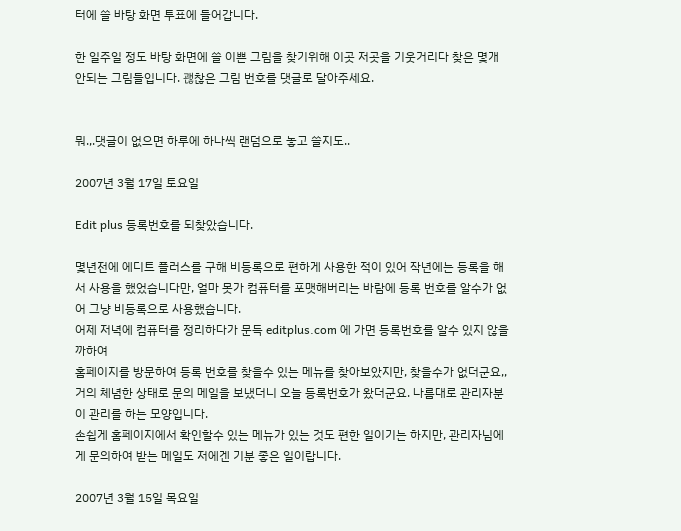터에 쓸 바탕 화면 투표에 들어갑니다.

한 일주일 정도 바탕 화면에 쓸 이쁜 그림을 찾기위해 이곳 저곳을 기웃거리다 찾은 몇개 안되는 그림들입니다. 괞찮은 그림 번호를 댓글로 달아주세요.


뭐.,.댓글이 없으면 하루에 하나씩 랜덤으로 놓고 쓸지도..

2007년 3월 17일 토요일

Edit plus 등록번호를 되찾았습니다.

몇년전에 에디트 플러스를 구해 비등록으로 편하게 사용한 적이 있어 작년에는 등록을 해서 사용을 했었습니다만, 얼마 못가 컴퓨터를 포맷해버리는 바람에 등록 번호를 알수가 없어 그냥 비등록으로 사용했습니다.
어제 저녁에 컴퓨터를 정리하다가 문득 editplus.com 에 가면 등록번호를 알수 있지 않을까하여
홈페이지를 방문하여 등록 번호를 찾을수 있는 메뉴를 찾아보았지만, 찾을수가 없더군요,,
거의 체념한 상태로 문의 메일을 보냈더니 오늘 등록번호가 왔더군요. 나름대로 관리자분이 관리를 하는 모양입니다.
손쉽게 홈페이지에서 확인할수 있는 메뉴가 있는 것도 편한 일이기는 하지만, 관리자님에게 문의하여 받는 메일도 저에겐 기분 좋은 일이랍니다.

2007년 3월 15일 목요일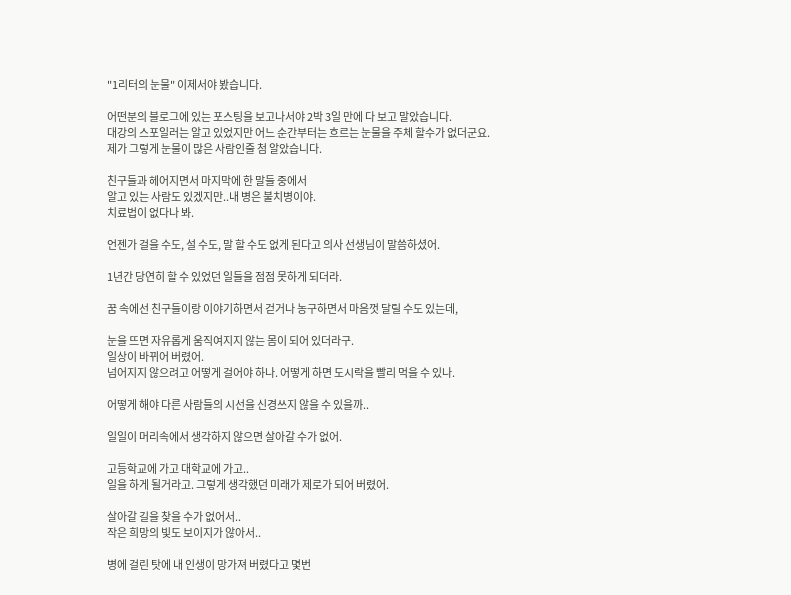"1리터의 눈물" 이제서야 봤습니다.

어떤분의 블로그에 있는 포스팅을 보고나서야 2박 3일 만에 다 보고 말았습니다.
대강의 스포일러는 알고 있었지만 어느 순간부터는 흐르는 눈물을 주체 할수가 없더군요.
제가 그렇게 눈물이 많은 사람인줄 첨 알았습니다.

친구들과 헤어지면서 마지막에 한 말들 중에서
알고 있는 사람도 있겠지만..내 병은 불치병이야.
치료법이 없다나 봐.

언젠가 걸을 수도, 설 수도, 말 할 수도 없게 된다고 의사 선생님이 말씀하셨어.

1년간 당연히 할 수 있었던 일들을 점점 못하게 되더라.

꿈 속에선 친구들이랑 이야기하면서 걷거나 농구하면서 마음껏 달릴 수도 있는데,

눈을 뜨면 자유롭게 움직여지지 않는 몸이 되어 있더라구.
일상이 바뀌어 버렸어.
넘어지지 않으려고 어떻게 걸어야 하나. 어떻게 하면 도시락을 빨리 먹을 수 있나.

어떻게 해야 다른 사람들의 시선을 신경쓰지 않을 수 있을까..

일일이 머리속에서 생각하지 않으면 살아갈 수가 없어.

고등학교에 가고 대학교에 가고..
일을 하게 될거라고. 그렇게 생각했던 미래가 제로가 되어 버렸어.

살아갈 길을 찾을 수가 없어서..
작은 희망의 빛도 보이지가 않아서..

병에 걸린 탓에 내 인생이 망가져 버렸다고 몇번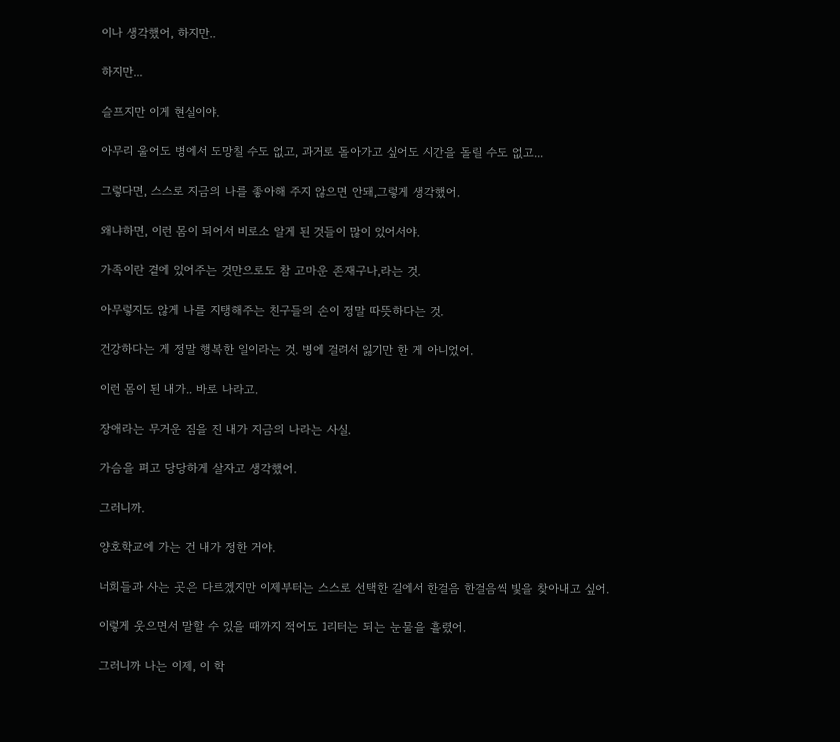이나 생각했어, 하지만..

하지만...

슬프지만 이게 현실이야.

아무리 울어도 병에서 도망칠 수도 없고, 과거로 돌아가고 싶어도 시간을 돌릴 수도 없고...

그렇다면, 스스로 지금의 나를 좋아해 주지 않으면 안돼,그렇게 생각했어.

왜냐하면, 이런 몸이 되어서 비로소 알게 된 것들이 많이 있어서야.

가족이란 곁에 있어주는 것만으로도 참 고마운 존재구나,라는 것.

아무렇지도 않게 나를 지탱해주는 친구들의 손이 정말 따뜻하다는 것.

건강하다는 게 정말 행복한 일이라는 것. 병에 걸려서 잃기만 한 게 아니었어.

이런 몸이 된 내가.. 바로 나라고.

장애라는 무거운 짐을 진 내가 지금의 나라는 사실.

가슴을 펴고 당당하게 살자고 생각했어.

그러니까.

양호학교에 가는 건 내가 정한 거야.

너희들과 사는 곳은 다르겠지만 이제부터는 스스로 선택한 길에서 한걸음 한걸음씩 빛을 찾아내고 싶어.

이렇게 웃으면서 말할 수 있을 때까지 적어도 1리터는 되는 눈물을 흘렸어.

그러니까 나는 이제, 이 학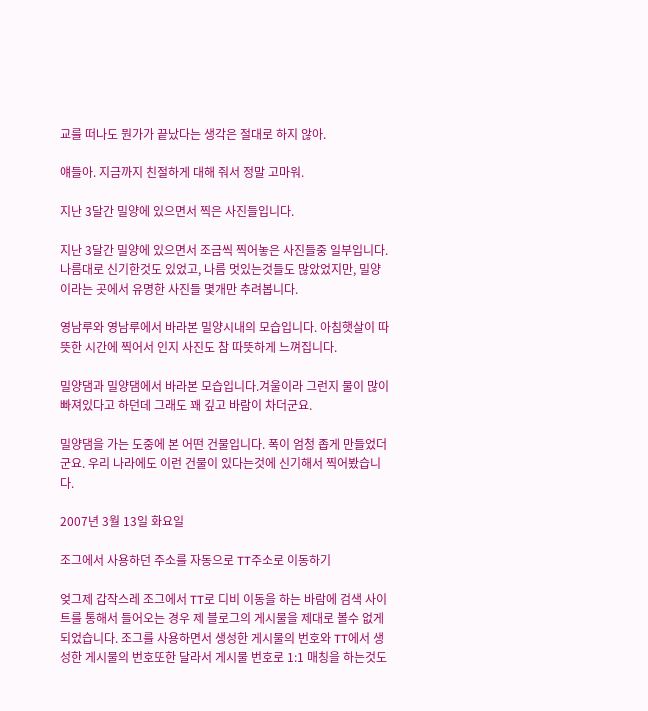교를 떠나도 뭔가가 끝났다는 생각은 절대로 하지 않아.

얘들아. 지금까지 친절하게 대해 줘서 정말 고마워.

지난 3달간 밀양에 있으면서 찍은 사진들입니다.

지난 3달간 밀양에 있으면서 조금씩 찍어놓은 사진들중 일부입니다.
나름대로 신기한것도 있었고, 나름 멋있는것들도 많았었지만, 밀양이라는 곳에서 유명한 사진들 몇개만 추려봅니다.

영남루와 영남루에서 바라본 밀양시내의 모습입니다. 아침햇살이 따뜻한 시간에 찍어서 인지 사진도 참 따뜻하게 느껴집니다.

밀양댐과 밀양댐에서 바라본 모습입니다.겨울이라 그런지 물이 많이 빠져있다고 하던데 그래도 꽤 깊고 바람이 차더군요.

밀양댐을 가는 도중에 본 어떤 건물입니다. 폭이 엄청 좁게 만들었더군요. 우리 나라에도 이런 건물이 있다는것에 신기해서 찍어봤습니다.

2007년 3월 13일 화요일

조그에서 사용하던 주소를 자동으로 TT주소로 이동하기

엊그제 갑작스레 조그에서 TT로 디비 이동을 하는 바람에 검색 사이트를 통해서 들어오는 경우 제 블로그의 게시물을 제대로 볼수 없게 되었습니다. 조그를 사용하면서 생성한 게시물의 번호와 TT에서 생성한 게시물의 번호또한 달라서 게시물 번호로 1:1 매칭을 하는것도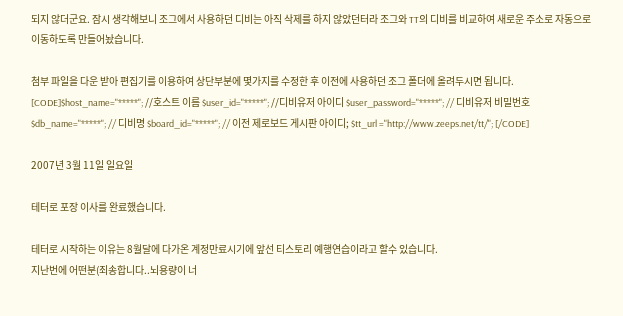되지 않더군요. 잠시 생각해보니 조그에서 사용하던 디비는 아직 삭제를 하지 않았던터라 조그와 TT의 디비를 비교하여 새로운 주소로 자동으로 이동하도록 만들어놨습니다.

첨부 파일을 다운 받아 편집기를 이용하여 상단부분에 몇가지를 수정한 후 이전에 사용하던 조그 폴더에 올려두시면 됩니다.
[CODE]$host_name="*****"; //호스트 이름 $user_id="*****"; //디비유저 아이디 $user_password="*****"; // 디비유저 비밀번호 $db_name="*****"; // 디비명 $board_id="*****"; // 이전 제로보드 게시판 아이디; $tt_url ="http://www.zeeps.net/tt/"; [/CODE]

2007년 3월 11일 일요일

테터로 포장 이사를 완료했습니다.

테터로 시작하는 이유는 8월달에 다가온 계정만료시기에 앞선 티스토리 예행연습이라고 할수 있습니다.
지난번에 어떤분(죄송합니다..뇌용량이 너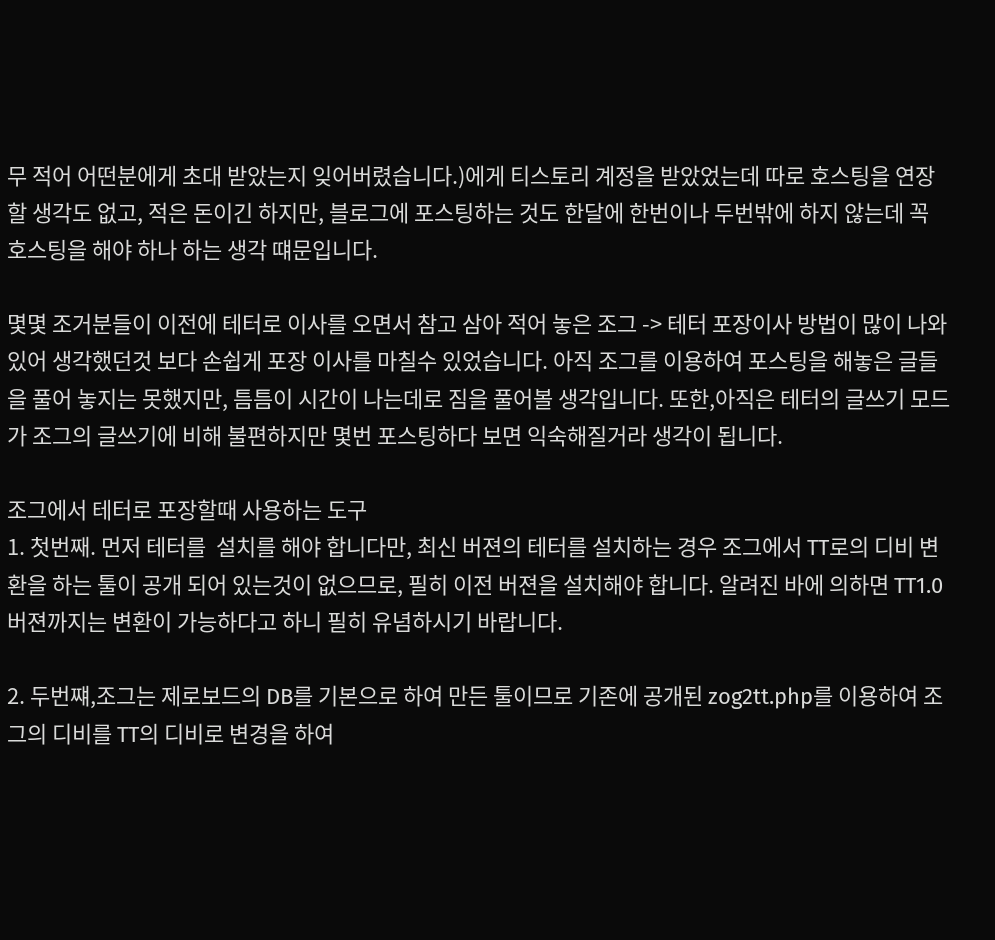무 적어 어떤분에게 초대 받았는지 잊어버렸습니다.)에게 티스토리 계정을 받았었는데 따로 호스팅을 연장할 생각도 없고, 적은 돈이긴 하지만, 블로그에 포스팅하는 것도 한달에 한번이나 두번밖에 하지 않는데 꼭 호스팅을 해야 하나 하는 생각 떄문입니다.

몇몇 조거분들이 이전에 테터로 이사를 오면서 참고 삼아 적어 놓은 조그 -> 테터 포장이사 방법이 많이 나와 있어 생각했던것 보다 손쉽게 포장 이사를 마칠수 있었습니다. 아직 조그를 이용하여 포스팅을 해놓은 글들을 풀어 놓지는 못했지만, 틈틈이 시간이 나는데로 짐을 풀어볼 생각입니다. 또한,아직은 테터의 글쓰기 모드가 조그의 글쓰기에 비해 불편하지만 몇번 포스팅하다 보면 익숙해질거라 생각이 됩니다.

조그에서 테터로 포장할때 사용하는 도구
1. 첫번째. 먼저 테터를  설치를 해야 합니다만, 최신 버젼의 테터를 설치하는 경우 조그에서 TT로의 디비 변환을 하는 툴이 공개 되어 있는것이 없으므로, 필히 이전 버젼을 설치해야 합니다. 알려진 바에 의하면 TT1.0 버젼까지는 변환이 가능하다고 하니 필히 유념하시기 바랍니다.

2. 두번쨰,조그는 제로보드의 DB를 기본으로 하여 만든 툴이므로 기존에 공개된 zog2tt.php를 이용하여 조그의 디비를 TT의 디비로 변경을 하여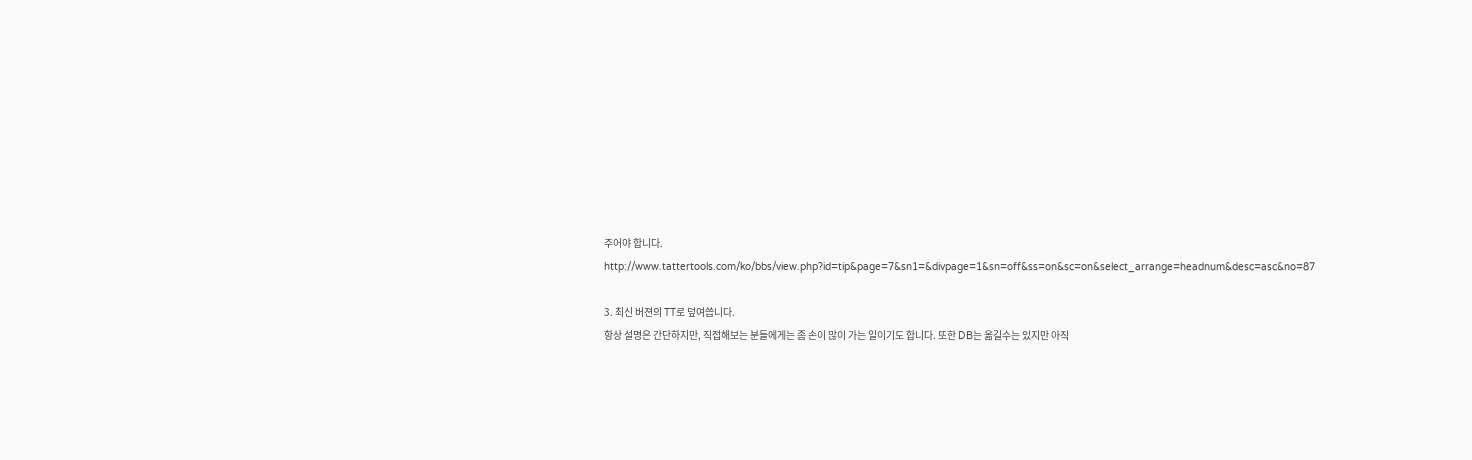주어야 합니다.
http://www.tattertools.com/ko/bbs/view.php?id=tip&page=7&sn1=&divpage=1&sn=off&ss=on&sc=on&select_arrange=headnum&desc=asc&no=87

3. 최신 버젼의 TT로 덮여씁니다.
항상 설명은 간단하지만, 직접해보는 분들에게는 좀 손이 많이 가는 일이기도 합니다. 또한 DB는 옮길수는 있지만 아직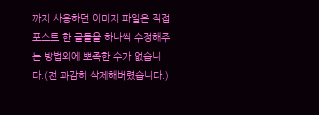까지 사용하던 이미지 파일은 직접 포스트 한 글들을 하나씩 수정해주는 방법외에 뽀족한 수가 없습니다.(전 과감히 삭제해버렸습니다.)